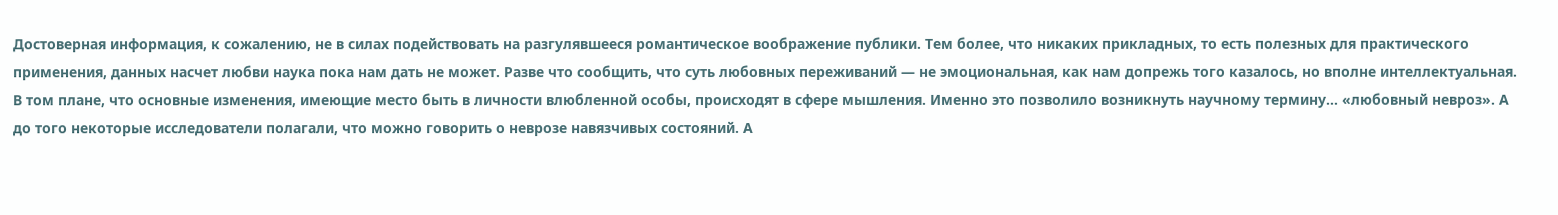Достоверная информация, к сожалению, не в силах подействовать на разгулявшееся романтическое воображение публики. Тем более, что никаких прикладных, то есть полезных для практического применения, данных насчет любви наука пока нам дать не может. Разве что сообщить, что суть любовных переживаний — не эмоциональная, как нам допрежь того казалось, но вполне интеллектуальная. В том плане, что основные изменения, имеющие место быть в личности влюбленной особы, происходят в сфере мышления. Именно это позволило возникнуть научному термину… «любовный невроз». А до того некоторые исследователи полагали, что можно говорить о неврозе навязчивых состояний. А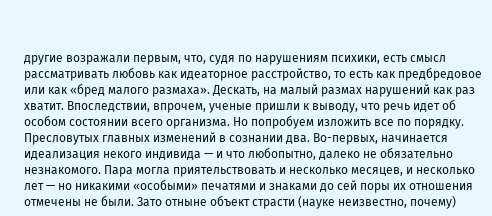другие возражали первым, что, судя по нарушениям психики, есть смысл рассматривать любовь как идеаторное расстройство, то есть как предбредовое или как «бред малого размаха». Дескать, на малый размах нарушений как раз хватит. Впоследствии, впрочем, ученые пришли к выводу, что речь идет об особом состоянии всего организма. Но попробуем изложить все по порядку.
Пресловутых главных изменений в сознании два. Во-первых, начинается идеализация некого индивида — и что любопытно, далеко не обязательно незнакомого. Пара могла приятельствовать и несколько месяцев, и несколько лет — но никакими «особыми» печатями и знаками до сей поры их отношения отмечены не были. Зато отныне объект страсти (науке неизвестно, почему)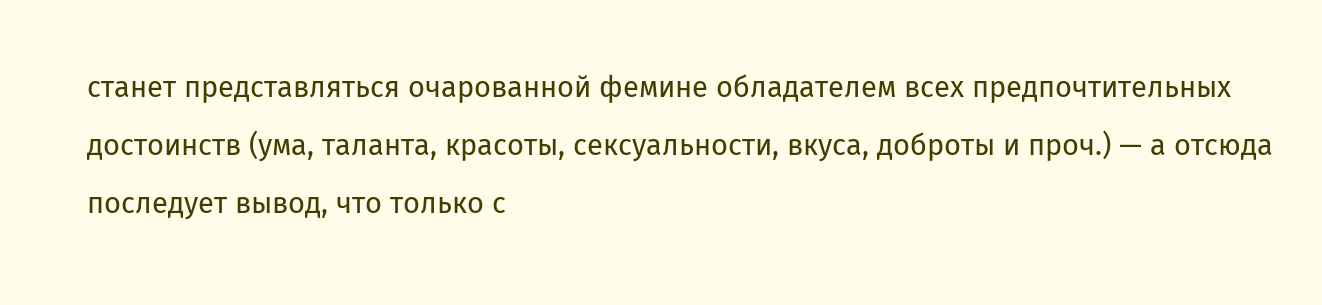станет представляться очарованной фемине обладателем всех предпочтительных достоинств (ума, таланта, красоты, сексуальности, вкуса, доброты и проч.) — а отсюда последует вывод, что только с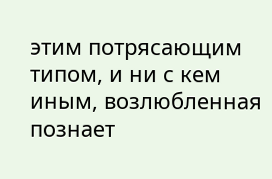этим потрясающим типом, и ни с кем иным, возлюбленная познает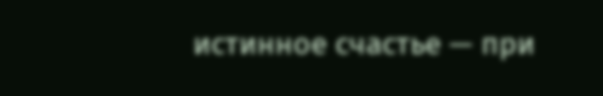истинное счастье — при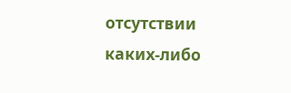отсутствии каких-либо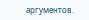аргументов.